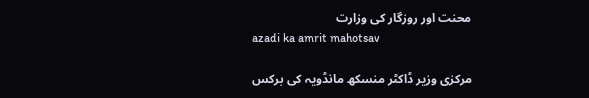محنت اور روزگار کی وزارت
azadi ka amrit mahotsav

مرکزی وزیر ڈاکٹر منسکھ مانڈویہ کی برکس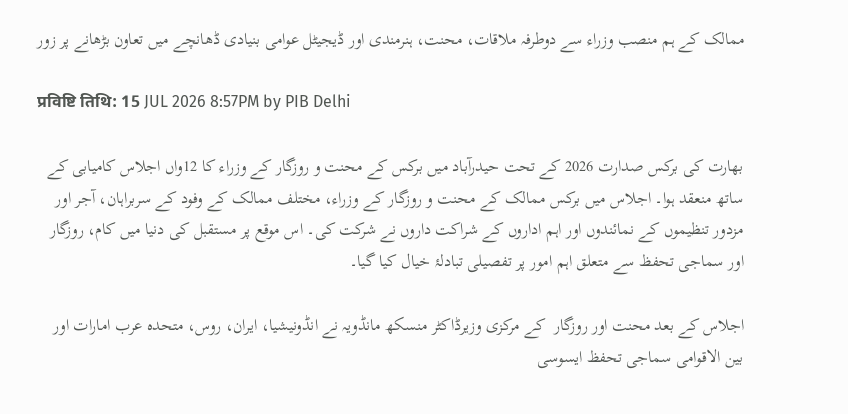ممالک کے ہم منصب وزراء سے دوطرفہ ملاقات، محنت، ہنرمندی اور ڈیجیٹل عوامی بنیادی ڈھانچے میں تعاون بڑھانے پر زور

प्रविष्टि तिथि: 15 JUL 2026 8:57PM by PIB Delhi

بھارت کی برکس صدارت 2026 کے تحت حیدرآباد میں برکس کے محنت و روزگار کے وزراء کا 12واں اجلاس کامیابی کے ساتھ منعقد ہوا۔ اجلاس میں برکس ممالک کے محنت و روزگار کے وزراء، مختلف ممالک کے وفود کے سربراہان، آجر اور مزدور تنظیموں کے نمائندوں اور اہم اداروں کے شراکت داروں نے شرکت کی۔ اس موقع پر مستقبل کی دنیا میں کام، روزگار اور سماجی تحفظ سے متعلق اہم امور پر تفصیلی تبادلۂ خیال کیا گیا۔

اجلاس کے بعد محنت اور روزگار  کے مرکزی وزیرڈاکٹر منسکھ مانڈویہ نے انڈونیشیا، ایران، روس، متحدہ عرب امارات اور بین الاقوامی سماجی تحفظ ایسوسی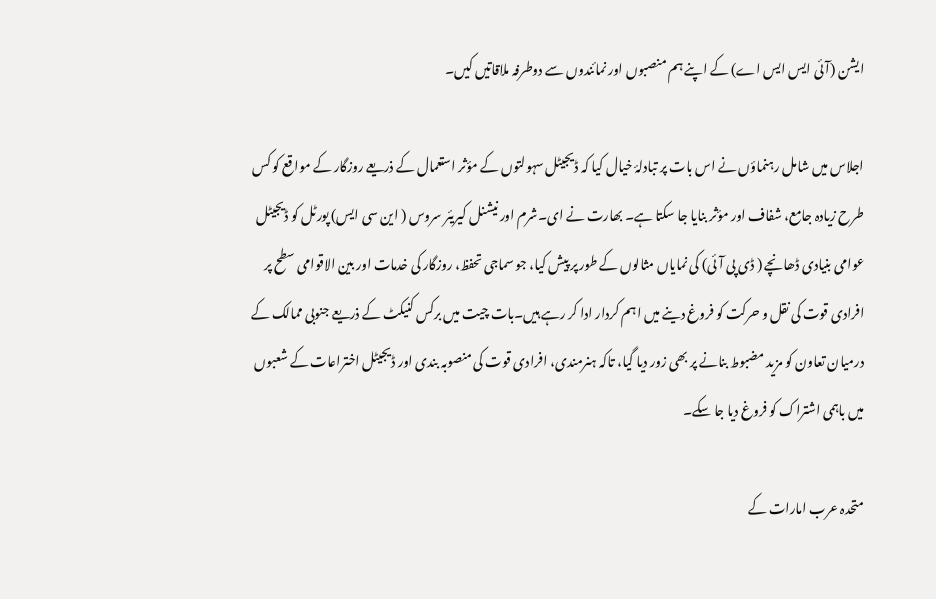ایشن (آئی ایس ایس اے) کے اپنے ہم منصبوں اور نمائندوں سے دوطرفہ ملاقاتیں کیں۔

اجلاس میں شامل رہنماؤں نے اس بات پر تبادلۂ خیال کیا کہ ڈیجیٹل سہولتوں کے مؤثر استعمال کے ذریعے روزگار کے مواقع کو کس طرح زیادہ جامع، شفاف اور مؤثر بنایا جا سکتا ہے۔ بھارت نے ای۔شرم اور نیشنل کیریئر سروس ( این سی ایس) پورٹل کو ڈیجیٹل عوامی بنیادی ڈھانچے ( ڈی پی آئی) کی نمایاں مثالوں کے طور پر پیش کیا، جو سماجی تحفظ، روزگار کی خدمات اور بین الاقوامی سطح پر افرادی قوت کی نقل و حرکت کو فروغ دینے میں اہم کردار ادا کر رہے ہیں۔بات چیت میں برکس کنیکٹ کے ذریعے جنوبی ممالک کے درمیان تعاون کو مزید مضبوط بنانے پر بھی زور دیا گیا، تاکہ ہنرمندی، افرادی قوت کی منصوبہ بندی اور ڈیجیٹل اختراعات کے شعبوں میں باہمی اشتراک کو فروغ دیا جا سکے۔

متحدہ عرب امارات کے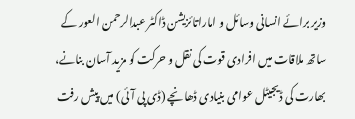وزیر برائے انسانی وسائل و اماراتائزیشن ڈاکٹر عبدالرحمن العور کے ساتھ ملاقات میں افرادی قوت کی نقل و حرکت کو مزید آسان بنانے، بھارت کی ڈیجیٹل عوامی بنیادی ڈھانچے (ڈی پی آئی) میں پیش رفت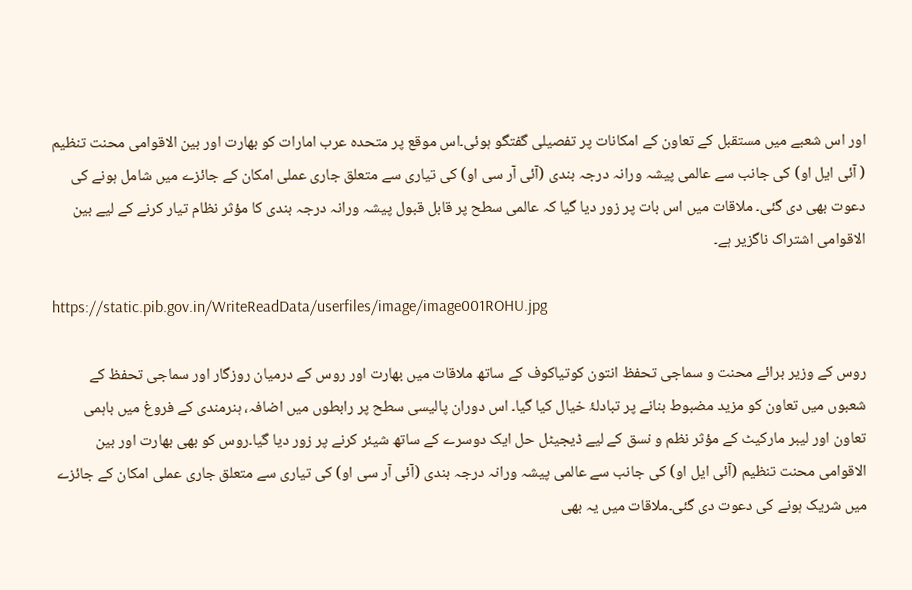اور اس شعبے میں مستقبل کے تعاون کے امکانات پر تفصیلی گفتگو ہوئی۔اس موقع پر متحدہ عرب امارات کو بھارت اور بین الاقوامی محنت تنظیم ( آئی ایل او) کی جانب سے عالمی پیشہ ورانہ درجہ بندی (آئی آر سی او) کی تیاری سے متعلق جاری عملی امکان کے جائزے میں شامل ہونے کی دعوت بھی دی گئی۔ ملاقات میں اس بات پر زور دیا گیا کہ عالمی سطح پر قابل قبول پیشہ ورانہ درجہ بندی کا مؤثر نظام تیار کرنے کے لیے بین الاقوامی اشتراک ناگزیر ہے۔

https://static.pib.gov.in/WriteReadData/userfiles/image/image001ROHU.jpg

روس کے وزیر برائے محنت و سماجی تحفظ انتون کوتیاکوف کے ساتھ ملاقات میں بھارت اور روس کے درمیان روزگار اور سماجی تحفظ کے شعبوں میں تعاون کو مزید مضبوط بنانے پر تبادلۂ خیال کیا گیا۔ اس دوران پالیسی سطح پر رابطوں میں اضافہ، ہنرمندی کے فروغ میں باہمی تعاون اور لیبر مارکیٹ کے مؤثر نظم و نسق کے لیے ڈیجیٹل حل ایک دوسرے کے ساتھ شیئر کرنے پر زور دیا گیا۔روس کو بھی بھارت اور بین الاقوامی محنت تنظیم (آئی ایل او) کی جانب سے عالمی پیشہ ورانہ درجہ بندی (آئی آر سی او) کی تیاری سے متعلق جاری عملی امکان کے جائزے میں شریک ہونے کی دعوت دی گئی۔ملاقات میں یہ بھی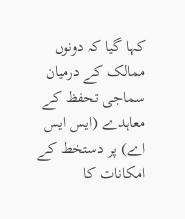کہا گیا کہ دونوں ممالک کے درمیان سماجی تحفظ کے معاہدے (ایس ایس اے) پر دستخط کے امکانات کا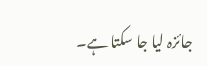جائزہ لیا جا سکتا ہے۔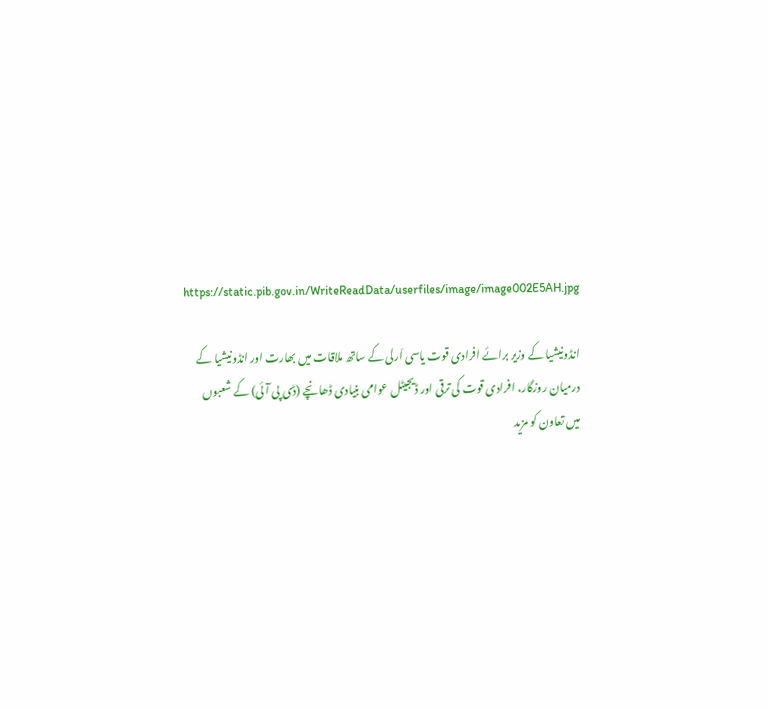https://static.pib.gov.in/WriteReadData/userfiles/image/image002E5AH.jpg

انڈونیشیا کے وزیر برائے افرادی قوت یاسی اَرلی کے ساتھ ملاقات میں بھارت اور انڈونیشیا کے درمیان روزگار، افرادی قوت کی ترقی اور ڈیجیٹل عوامی بنیادی ڈھانچے (ڈی پی آئی) کے شعبوں میں تعاون کو مزید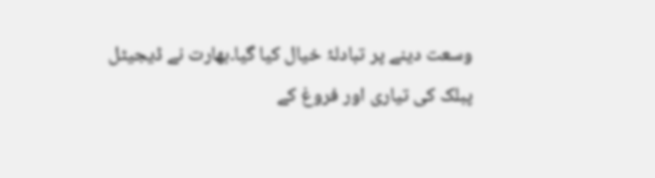وسعت دینے پر تبادلۂ خیال کیا گیا۔بھارت نے ڈیجیٹل پبلک کی تیاری اور فروغ کے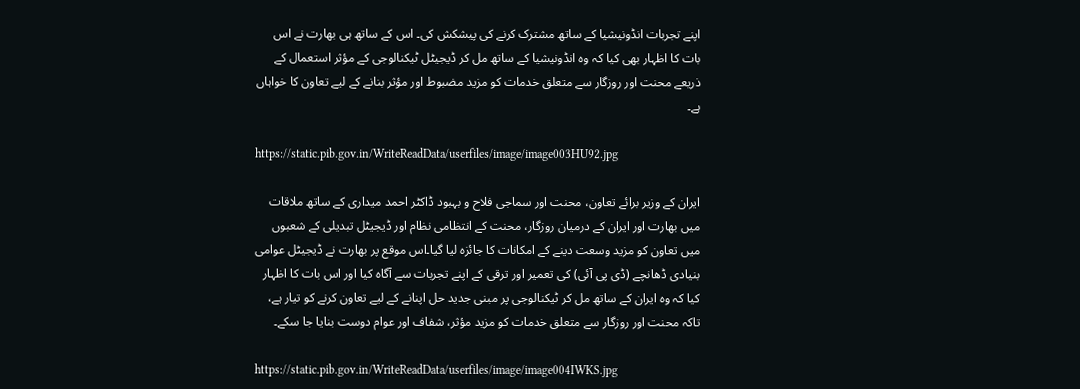اپنے تجربات انڈونیشیا کے ساتھ مشترک کرنے کی پیشکش کی۔ اس کے ساتھ ہی بھارت نے اس بات کا اظہار بھی کیا کہ وہ انڈونیشیا کے ساتھ مل کر ڈیجیٹل ٹیکنالوجی کے مؤثر استعمال کے ذریعے محنت اور روزگار سے متعلق خدمات کو مزید مضبوط اور مؤثر بنانے کے لیے تعاون کا خواہاں ہے۔

https://static.pib.gov.in/WriteReadData/userfiles/image/image003HU92.jpg

ایران کے وزیر برائے تعاون، محنت اور سماجی فلاح و بہبود ڈاکٹر احمد میداری کے ساتھ ملاقات میں بھارت اور ایران کے درمیان روزگار، محنت کے انتظامی نظام اور ڈیجیٹل تبدیلی کے شعبوں میں تعاون کو مزید وسعت دینے کے امکانات کا جائزہ لیا گیا۔اس موقع پر بھارت نے ڈیجیٹل عوامی بنیادی ڈھانچے (ڈی پی آئی) کی تعمیر اور ترقی کے اپنے تجربات سے آگاہ کیا اور اس بات کا اظہار کیا کہ وہ ایران کے ساتھ مل کر ٹیکنالوجی پر مبنی جدید حل اپنانے کے لیے تعاون کرنے کو تیار ہے، تاکہ محنت اور روزگار سے متعلق خدمات کو مزید مؤثر، شفاف اور عوام دوست بنایا جا سکے۔

https://static.pib.gov.in/WriteReadData/userfiles/image/image004IWKS.jpg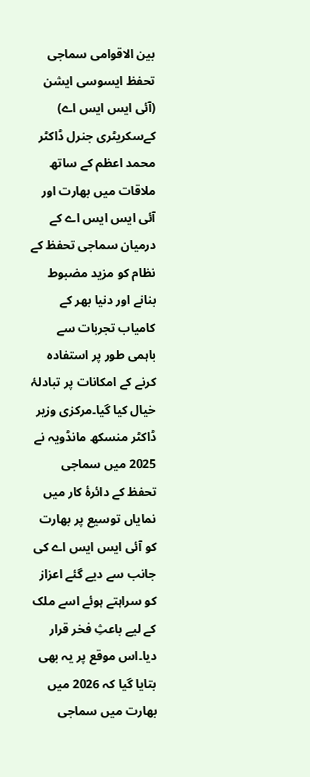بین الاقوامی سماجی تحفظ ایسوسی ایشن (آئی ایس ایس اے) کےسکریٹری جنرل ڈاکٹر محمد اعظم کے ساتھ ملاقات میں بھارت اور آئی ایس ایس اے کے درمیان سماجی تحفظ کے نظام کو مزید مضبوط بنانے اور دنیا بھر کے کامیاب تجربات سے باہمی طور پر استفادہ کرنے کے امکانات پر تبادلۂ خیال کیا گیا۔مرکزی وزیر ڈاکٹر منسکھ مانڈویہ نے 2025 میں سماجی تحفظ کے دائرۂ کار میں نمایاں توسیع پر بھارت کو آئی ایس ایس اے کی جانب سے دیے گئے اعزاز کو سراہتے ہوئے اسے ملک کے لیے باعثِ فخر قرار دیا۔اس موقع پر یہ بھی بتایا گیا کہ 2026 میں بھارت میں سماجی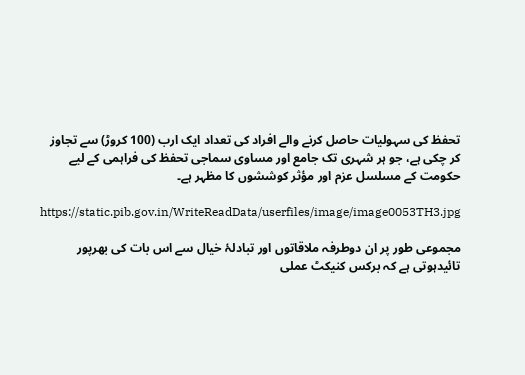تحفظ کی سہولیات حاصل کرنے والے افراد کی تعداد ایک ارب (100 کروڑ) سے تجاوز کر چکی ہے، جو ہر شہری تک جامع اور مساوی سماجی تحفظ کی فراہمی کے لیے حکومت کے مسلسل عزم اور مؤثر کوششوں کا مظہر ہے۔

https://static.pib.gov.in/WriteReadData/userfiles/image/image0053TH3.jpg

مجموعی طور پر ان دوطرفہ ملاقاتوں اور تبادلۂ خیال سے اس بات کی بھرپور تائیدہوتی ہے کہ برکس کنیکٹ عملی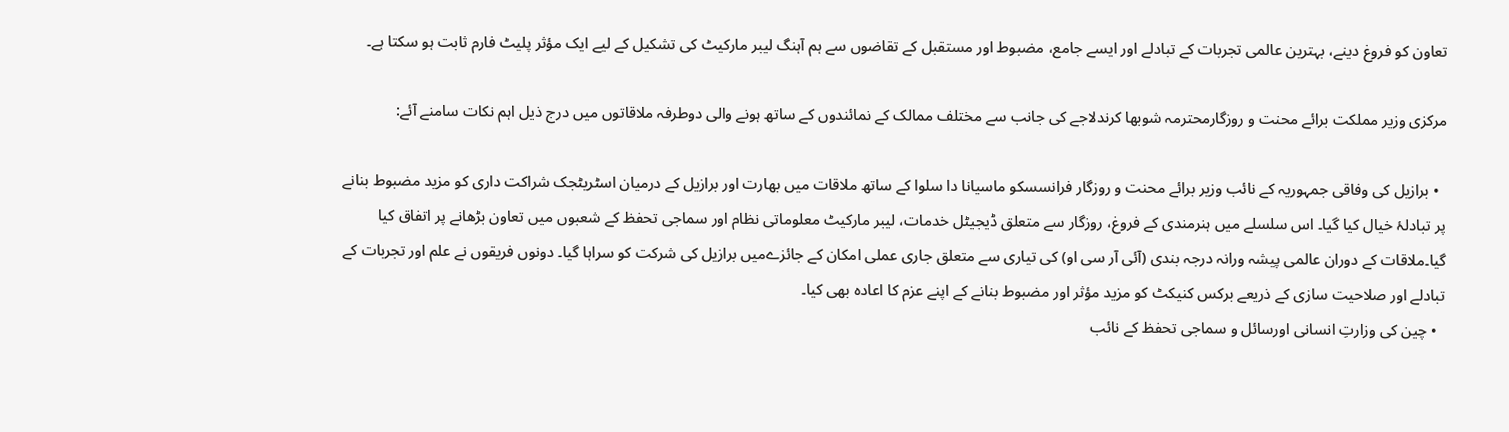تعاون کو فروغ دینے، بہترین عالمی تجربات کے تبادلے اور ایسے جامع، مضبوط اور مستقبل کے تقاضوں سے ہم آہنگ لیبر مارکیٹ کی تشکیل کے لیے ایک مؤثر پلیٹ فارم ثابت ہو سکتا ہے۔

مرکزی وزیر مملکت برائے محنت و روزگارمحترمہ شوبھا کرندلاجے کی جانب سے مختلف ممالک کے نمائندوں کے ساتھ ہونے والی دوطرفہ ملاقاتوں میں درج ذیل اہم نکات سامنے آئے:

  • برازیل کی وفاقی جمہوریہ کے نائب وزیر برائے محنت و روزگار فرانسسکو ماسیانا دا سلوا کے ساتھ ملاقات میں بھارت اور برازیل کے درمیان اسٹریٹجک شراکت داری کو مزید مضبوط بنانے پر تبادلۂ خیال کیا گیا۔ اس سلسلے میں ہنرمندی کے فروغ، روزگار سے متعلق ڈیجیٹل خدمات، لیبر مارکیٹ معلوماتی نظام اور سماجی تحفظ کے شعبوں میں تعاون بڑھانے پر اتفاق کیا گیا۔ملاقات کے دوران عالمی پیشہ ورانہ درجہ بندی (آئی آر سی او) کی تیاری سے متعلق جاری عملی امکان کے جائزےمیں برازیل کی شرکت کو سراہا گیا۔ دونوں فریقوں نے علم اور تجربات کے تبادلے اور صلاحیت سازی کے ذریعے برکس کنیکٹ کو مزید مؤثر اور مضبوط بنانے کے اپنے عزم کا اعادہ بھی کیا۔
  • چین کی وزارتِ انسانی اورسائل و سماجی تحفظ کے نائب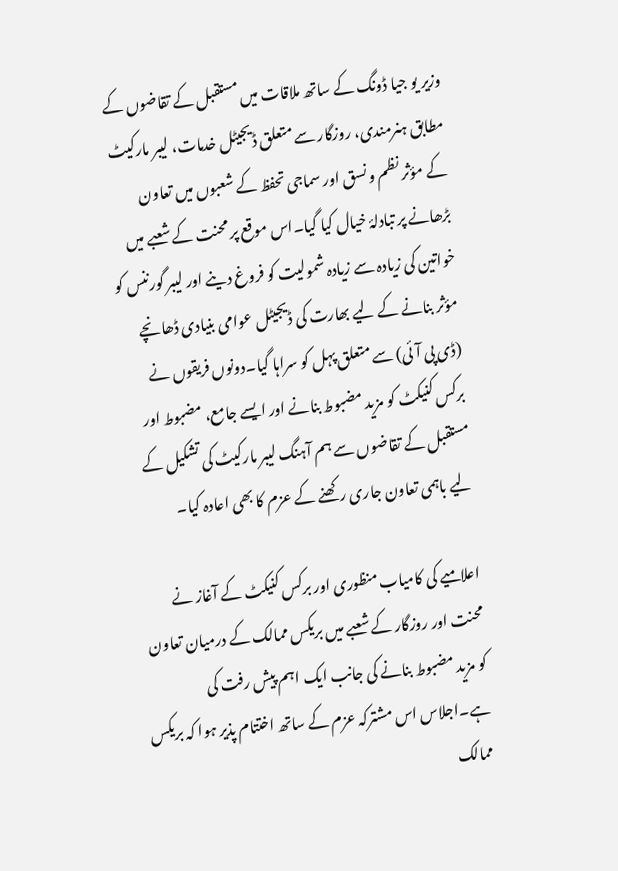وزیر یو جیا ڈونگ کے ساتھ ملاقات میں مستقبل کے تقاضوں کے مطابق ہنرمندی، روزگار سے متعلق ڈیجیٹل خدمات، لیبر مارکیٹ کے مؤثر نظم و نسق اور سماجی تحفظ کے شعبوں میں تعاون بڑھانے پر تبادلۂ خیال کیا گیا۔اس موقع پر محنت کے شعبے میں خواتین کی زیادہ سے زیادہ شمولیت کو فروغ دینے اور لیبر گورننس کو مؤثر بنانے کے لیے بھارت کی ڈیجیٹل عوامی بنیادی ڈھانچے (ڈی پی آئی) سے متعلق پہل کو سراہا گیا۔دونوں فریقوں نے برکس کنیکٹ کو مزید مضبوط بنانے اور ایسے جامع، مضبوط اور مستقبل کے تقاضوں سے ہم آہنگ لیبر مارکیٹ کی تشکیل کے لیے باہمی تعاون جاری رکھنے کے عزم کا بھی اعادہ کیا۔

اعلامیے کی کامیاب منظوری اور برکس کنیکٹ کے آغاز نے محنت اور روزگار کے شعبے میں بریکس ممالک کے درمیان تعاون کو مزید مضبوط بنانے کی جانب ایک اہم پیش رفت کی ہے۔اجلاس اس مشترکہ عزم کے ساتھ اختتام پذیر ہوا کہ بریکس ممالک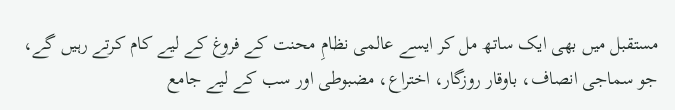مستقبل میں بھی ایک ساتھ مل کر ایسے عالمی نظامِ محنت کے فروغ کے لیے کام کرتے رہیں گے، جو سماجی انصاف، باوقار روزگار، اختراع، مضبوطی اور سب کے لیے جامع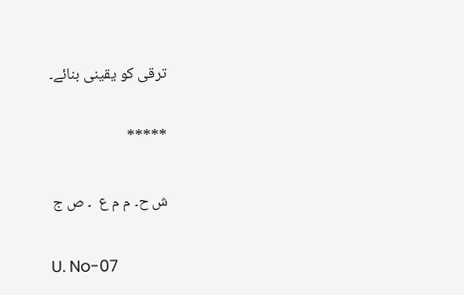ترقی کو یقینی بنائے۔

*****

ش ح۔ م م ع  ۔ ص ج

U. No-07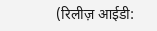(रिलीज़ आईडी: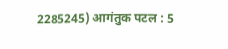2285245) आगंतुक पटल : 5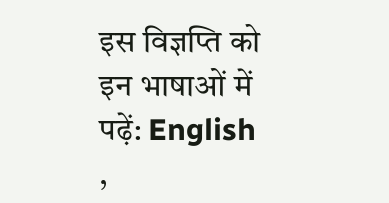इस विज्ञप्ति को इन भाषाओं में पढ़ें: English ,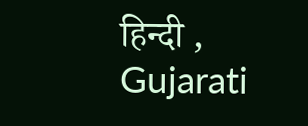हिन्दी , Gujarati